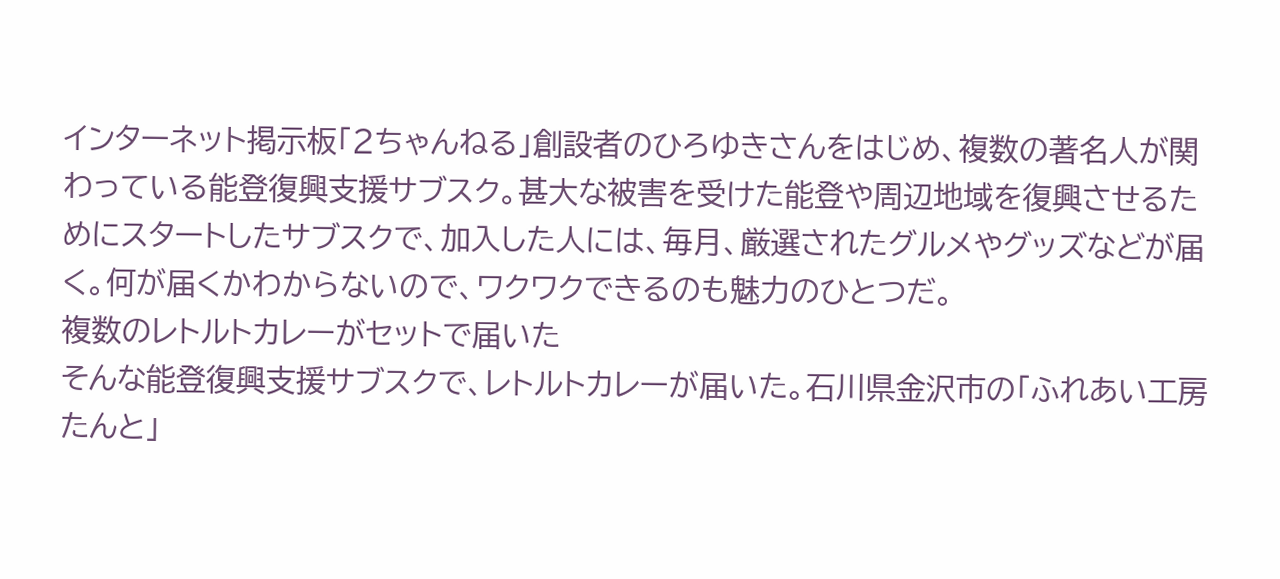インターネット掲示板「2ちゃんねる」創設者のひろゆきさんをはじめ、複数の著名人が関わっている能登復興支援サブスク。甚大な被害を受けた能登や周辺地域を復興させるためにスタートしたサブスクで、加入した人には、毎月、厳選されたグルメやグッズなどが届く。何が届くかわからないので、ワクワクできるのも魅力のひとつだ。
複数のレトルトカレーがセットで届いた
そんな能登復興支援サブスクで、レトルトカレーが届いた。石川県金沢市の「ふれあい工房たんと」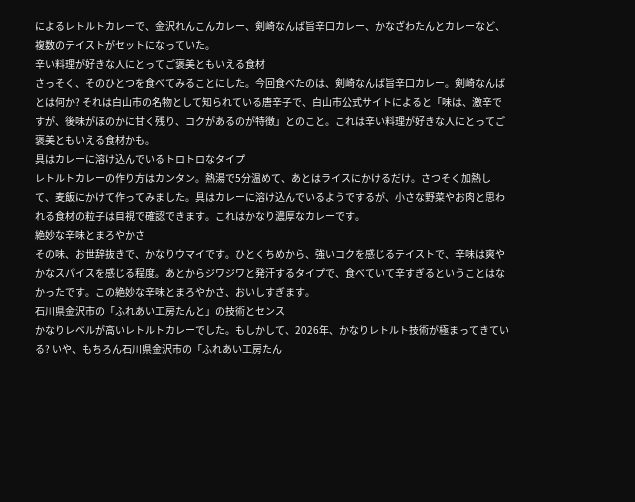によるレトルトカレーで、金沢れんこんカレー、剣崎なんば旨辛口カレー、かなざわたんとカレーなど、複数のテイストがセットになっていた。
辛い料理が好きな人にとってご褒美ともいえる食材
さっそく、そのひとつを食べてみることにした。今回食べたのは、剣崎なんば旨辛口カレー。剣崎なんばとは何か? それは白山市の名物として知られている唐辛子で、白山市公式サイトによると「味は、激辛ですが、後味がほのかに甘く残り、コクがあるのが特徴」とのこと。これは辛い料理が好きな人にとってご褒美ともいえる食材かも。
具はカレーに溶け込んでいるトロトロなタイプ
レトルトカレーの作り方はカンタン。熱湯で5分温めて、あとはライスにかけるだけ。さつそく加熱して、麦飯にかけて作ってみました。具はカレーに溶け込んでいるようでするが、小さな野菜やお肉と思われる食材の粒子は目視で確認できます。これはかなり濃厚なカレーです。
絶妙な辛味とまろやかさ
その味、お世辞抜きで、かなりウマイです。ひとくちめから、強いコクを感じるテイストで、辛味は爽やかなスパイスを感じる程度。あとからジワジワと発汗するタイプで、食べていて辛すぎるということはなかったです。この絶妙な辛味とまろやかさ、おいしすぎます。
石川県金沢市の「ふれあい工房たんと」の技術とセンス
かなりレベルが高いレトルトカレーでした。もしかして、2026年、かなりレトルト技術が極まってきている? いや、もちろん石川県金沢市の「ふれあい工房たん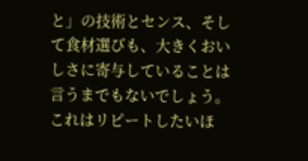と」の技術とセンス、そして食材選びも、大きくおいしさに寄与していることは言うまでもないでしょう。これはリピートしたいほ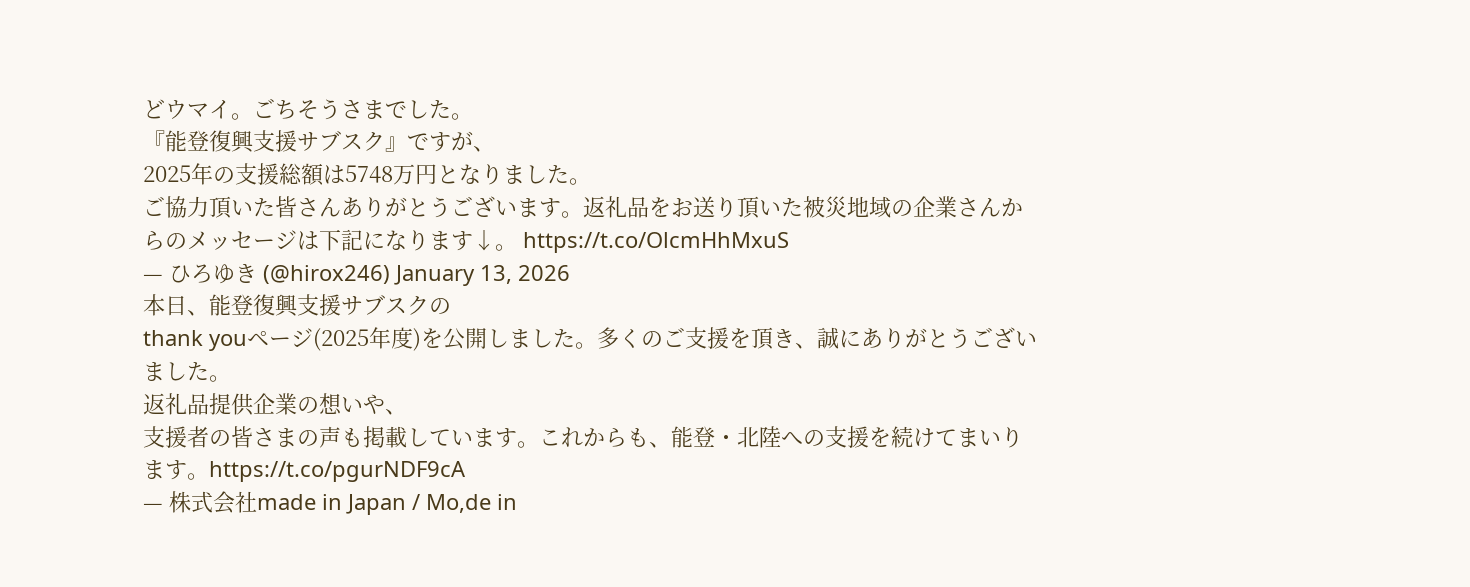どウマイ。ごちそうさまでした。
『能登復興支援サブスク』ですが、
2025年の支援総額は5748万円となりました。
ご協力頂いた皆さんありがとうございます。返礼品をお送り頂いた被災地域の企業さんからのメッセージは下記になります↓。 https://t.co/OlcmHhMxuS
— ひろゆき (@hirox246) January 13, 2026
本日、能登復興支援サブスクの
thank youページ(2025年度)を公開しました。多くのご支援を頂き、誠にありがとうございました。
返礼品提供企業の想いや、
支援者の皆さまの声も掲載しています。これからも、能登・北陸への支援を続けてまいります。https://t.co/pgurNDF9cA
— 株式会社made in Japan / Mo,de in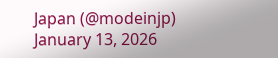Japan (@modeinjp) January 13, 2026